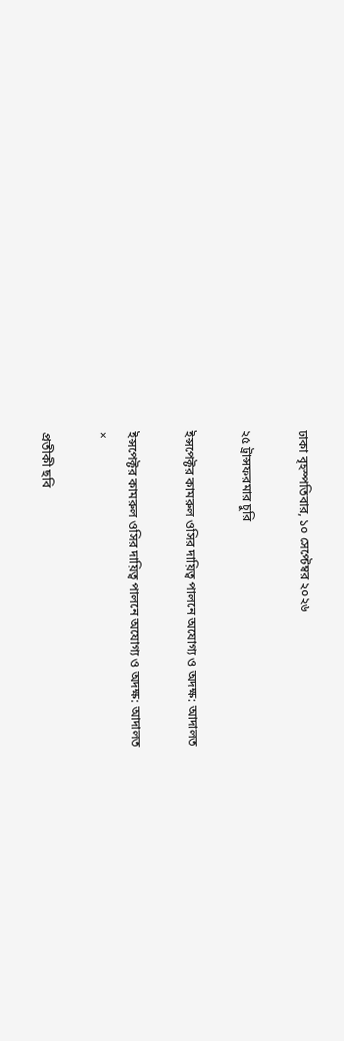ঢাকা বৃহস্পতিবার, ১০ সেপ্টেম্বর ২০২৬

২৫ ট্রান্সফরমার চুরি

ইন্সপেক্টর কামরুল ওসির দায়িত্ব পালনে অযোগ্য ও অদক্ষ: আদালত

ইন্সপেক্টর কামরুল ওসির দায়িত্ব পালনে অযোগ্য ও অদক্ষ: আদালত
×

প্রতীকী ছবি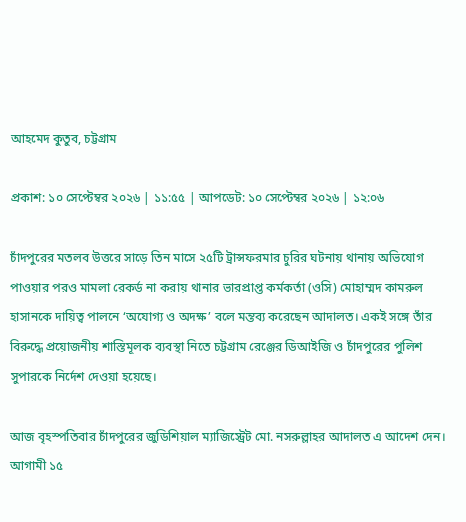আহমেদ কুতুব, চট্টগ্রাম

প্রকাশ: ১০ সেপ্টেম্বর ২০২৬ | ১১:৫৫ | আপডেট: ১০ সেপ্টেম্বর ২০২৬ | ১২:০৬

চাঁদপুরের মতলব উত্তরে সাড়ে তিন মাসে ২৫টি ট্রান্সফরমার চুরির ঘটনায় থানায় অভিযোগ পাওয়ার পরও মামলা রেকর্ড না করায় থানার ভারপ্রাপ্ত কর্মকর্তা (ওসি) মোহাম্মদ কামরুল হাসানকে দায়িত্ব পালনে ‘অযোগ্য ও অদক্ষ’ বলে মন্তব্য করেছেন আদালত। একই সঙ্গে তাঁর বিরুদ্ধে প্রয়োজনীয় শাস্তিমূলক ব্যবস্থা নিতে চট্টগ্রাম রেঞ্জের ডিআইজি ও চাঁদপুরের পুলিশ সুপারকে নির্দেশ দেওয়া হয়েছে।

আজ বৃহস্পতিবার চাঁদপুরের জুডিশিয়াল ম্যাজিস্ট্রেট মো. নসরুল্লাহর আদালত এ আদেশ দেন। আগামী ১৫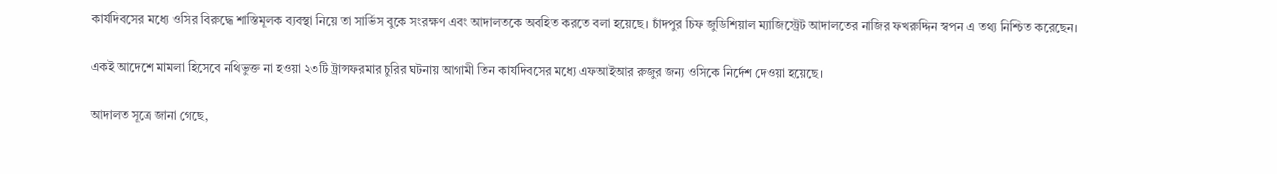কার্যদিবসের মধ্যে ওসির বিরুদ্ধে শাস্তিমূলক ব্যবস্থা নিয়ে তা সার্ভিস বুকে সংরক্ষণ এবং আদালতকে অবহিত করতে বলা হয়েছে। চাঁদপুর চিফ জুডিশিয়াল ম্যাজিস্ট্রেট আদালতের নাজির ফখরুদ্দিন স্বপন এ তথ্য নিশ্চিত করেছেন।

একই আদেশে মামলা হিসেবে নথিভুক্ত না হওয়া ২৩টি ট্রান্সফরমার চুরির ঘটনায় আগামী তিন কার্যদিবসের মধ্যে এফআইআর রুজুর জন্য ওসিকে নির্দেশ দেওয়া হয়েছে।

আদালত সূত্রে জানা গেছে,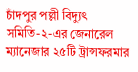চাঁদপুর পল্লী বিদ্যুৎ সমিতি-২-এর জেনারেল ম্যানেজার ২৫টি ট্রান্সফরমার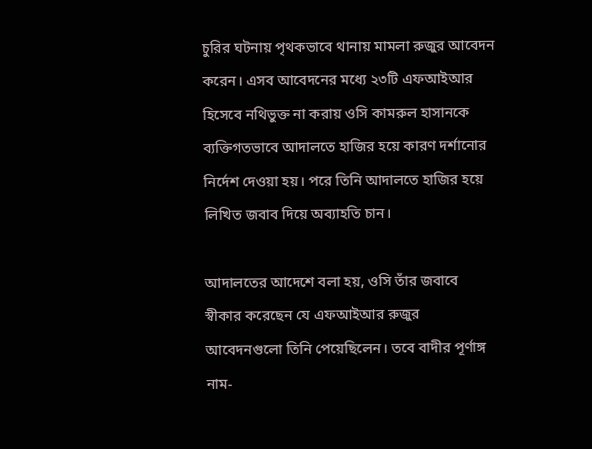চুরির ঘটনায় পৃথকভাবে থানায় মামলা রুজুর আবেদন করেন। এসব আবেদনের মধ্যে ২৩টি এফআইআর হিসেবে নথিভুক্ত না করায় ওসি কামরুল হাসানকে ব্যক্তিগতভাবে আদালতে হাজির হয়ে কারণ দর্শানোর নির্দেশ দেওয়া হয়। পরে তিনি আদালতে হাজির হয়ে লিখিত জবাব দিয়ে অব্যাহতি চান।

আদালতের আদেশে বলা হয়, ওসি তাঁর জবাবে স্বীকার করেছেন যে এফআইআর রুজুর আবেদনগুলো তিনি পেয়েছিলেন। তবে বাদীর পূর্ণাঙ্গ নাম-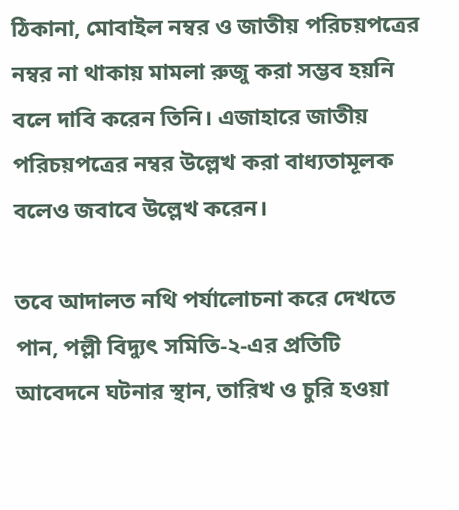ঠিকানা, মোবাইল নম্বর ও জাতীয় পরিচয়পত্রের নম্বর না থাকায় মামলা রুজু করা সম্ভব হয়নি বলে দাবি করেন তিনি। এজাহারে জাতীয় পরিচয়পত্রের নম্বর উল্লেখ করা বাধ্যতামূলক বলেও জবাবে উল্লেখ করেন।

তবে আদালত নথি পর্যালোচনা করে দেখতে পান, পল্লী বিদ্যুৎ সমিতি-২-এর প্রতিটি আবেদনে ঘটনার স্থান, তারিখ ও চুরি হওয়া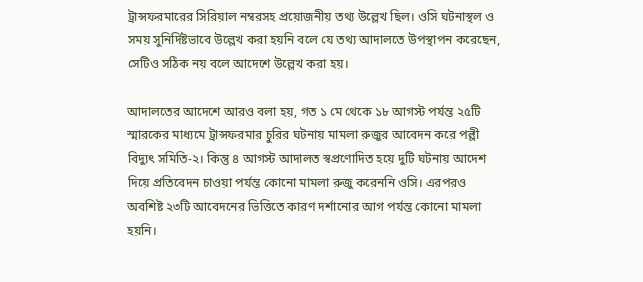ট্রান্সফরমারের সিরিয়াল নম্বরসহ প্রয়োজনীয় তথ্য উল্লেখ ছিল। ওসি ঘটনাস্থল ও সময় সুনির্দিষ্টভাবে উল্লেখ করা হয়নি বলে যে তথ্য আদালতে উপস্থাপন করেছেন, সেটিও সঠিক নয় বলে আদেশে উল্লেখ করা হয়।

আদালতের আদেশে আরও বলা হয়, গত ১ মে থেকে ১৮ আগস্ট পর্যন্ত ২৫টি স্মারকের মাধ্যমে ট্রান্সফরমার চুরির ঘটনায় মামলা রুজুর আবেদন করে পল্লী বিদ্যুৎ সমিতি-২। কিন্তু ৪ আগস্ট আদালত স্বপ্রণোদিত হয়ে দুটি ঘটনায় আদেশ দিয়ে প্রতিবেদন চাওয়া পর্যন্ত কোনো মামলা রুজু করেননি ওসি। এরপরও অবশিষ্ট ২৩টি আবেদনের ভিত্তিতে কারণ দর্শানোর আগ পর্যন্ত কোনো মামলা হয়নি।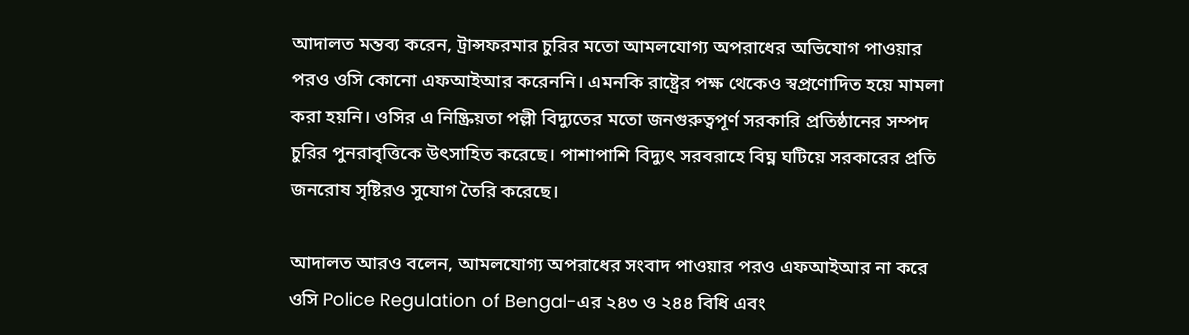আদালত মন্তব্য করেন, ট্রান্সফরমার চুরির মতো আমলযোগ্য অপরাধের অভিযোগ পাওয়ার পরও ওসি কোনো এফআইআর করেননি। এমনকি রাষ্ট্রের পক্ষ থেকেও স্বপ্রণোদিত হয়ে মামলা করা হয়নি। ওসির এ নিষ্ক্রিয়তা পল্লী বিদ্যুতের মতো জনগুরুত্বপূর্ণ সরকারি প্রতিষ্ঠানের সম্পদ চুরির পুনরাবৃত্তিকে উৎসাহিত করেছে। পাশাপাশি বিদ্যুৎ সরবরাহে বিঘ্ন ঘটিয়ে সরকারের প্রতি জনরোষ সৃষ্টিরও সুযোগ তৈরি করেছে।

আদালত আরও বলেন, আমলযোগ্য অপরাধের সংবাদ পাওয়ার পরও এফআইআর না করে ওসি Police Regulation of Bengal-এর ২৪৩ ও ২৪৪ বিধি এবং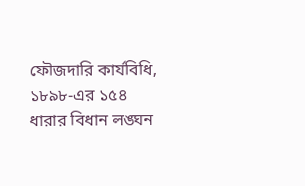ফৌজদারি কার্যবিধি, ১৮৯৮-এর ১৫৪ ধারার বিধান লঙ্ঘন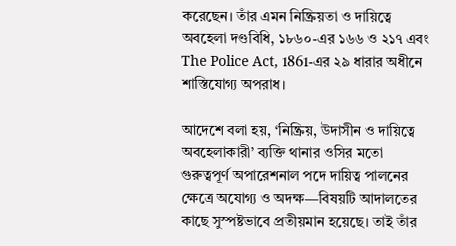করেছেন। তাঁর এমন নিষ্ক্রিয়তা ও দায়িত্বে অবহেলা দণ্ডবিধি, ১৮৬০-এর ১৬৬ ও ২১৭ এবং The Police Act, 1861-এর ২৯ ধারার অধীনে শাস্তিযোগ্য অপরাধ।

আদেশে বলা হয়, ‘নিষ্ক্রিয়, উদাসীন ও দায়িত্বে অবহেলাকারী’ ব্যক্তি থানার ওসির মতো গুরুত্বপূর্ণ অপারেশনাল পদে দায়িত্ব পালনের ক্ষেত্রে অযোগ্য ও অদক্ষ—বিষয়টি আদালতের কাছে সুস্পষ্টভাবে প্রতীয়মান হয়েছে। তাই তাঁর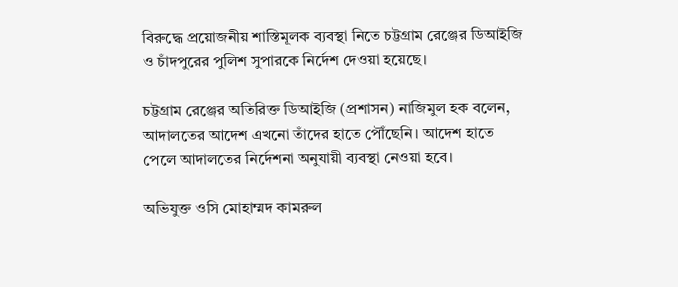বিরুদ্ধে প্রয়োজনীয় শাস্তিমূলক ব্যবস্থা নিতে চট্টগ্রাম রেঞ্জের ডিআইজি ও চাঁদপুরের পুলিশ সুপারকে নির্দেশ দেওয়া হয়েছে।

চট্টগ্রাম রেঞ্জের অতিরিক্ত ডিআইজি (প্রশাসন) নাজিমুল হক বলেন, আদালতের আদেশ এখনো তাঁদের হাতে পৌঁছেনি। আদেশ হাতে পেলে আদালতের নির্দেশনা অনুযায়ী ব্যবস্থা নেওয়া হবে।

অভিযুক্ত ওসি মোহাম্মদ কামরুল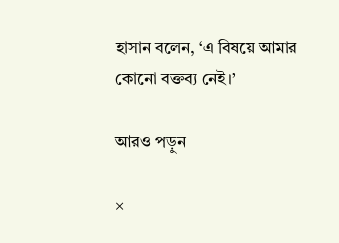হাসান বলেন, ‘এ বিষয়ে আমার কোনো বক্তব্য নেই।’

আরও পড়ুন

×